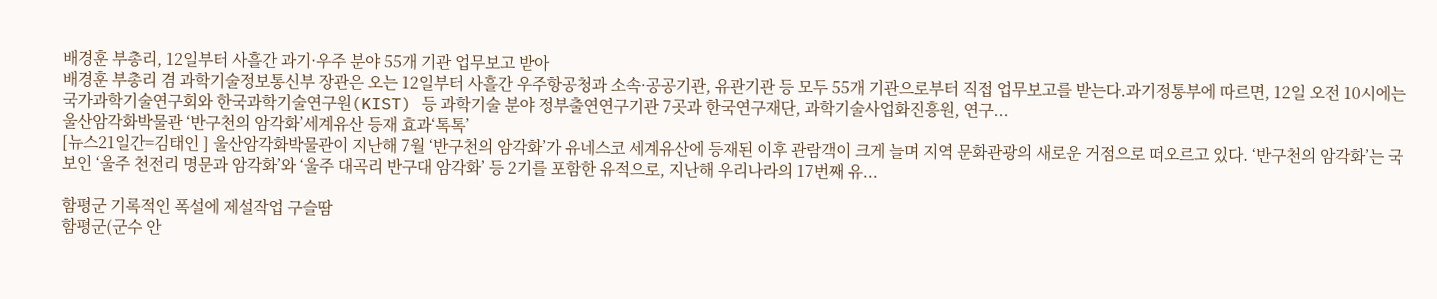배경훈 부총리, 12일부터 사흘간 과기·우주 분야 55개 기관 업무보고 받아
배경훈 부총리 겸 과학기술정보통신부 장관은 오는 12일부터 사흘간 우주항공청과 소속·공공기관, 유관기관 등 모두 55개 기관으로부터 직접 업무보고를 받는다.과기정통부에 따르면, 12일 오전 10시에는 국가과학기술연구회와 한국과학기술연구원(KIST) 등 과학기술 분야 정부출연연구기관 7곳과 한국연구재단, 과학기술사업화진흥원, 연구...
울산암각화박물관 ‘반구천의 암각화’세계유산 등재 효과‘톡톡’
[뉴스21일간=김태인 ] 울산암각화박물관이 지난해 7월 ‘반구천의 암각화’가 유네스코 세계유산에 등재된 이후 관람객이 크게 늘며 지역 문화관광의 새로운 거점으로 떠오르고 있다. ‘반구천의 암각화’는 국보인 ‘울주 천전리 명문과 암각화’와 ‘울주 대곡리 반구대 암각화’ 등 2기를 포함한 유적으로, 지난해 우리나라의 17번째 유...

함평군 기록적인 폭설에 제설작업 구슬땀
함평군(군수 안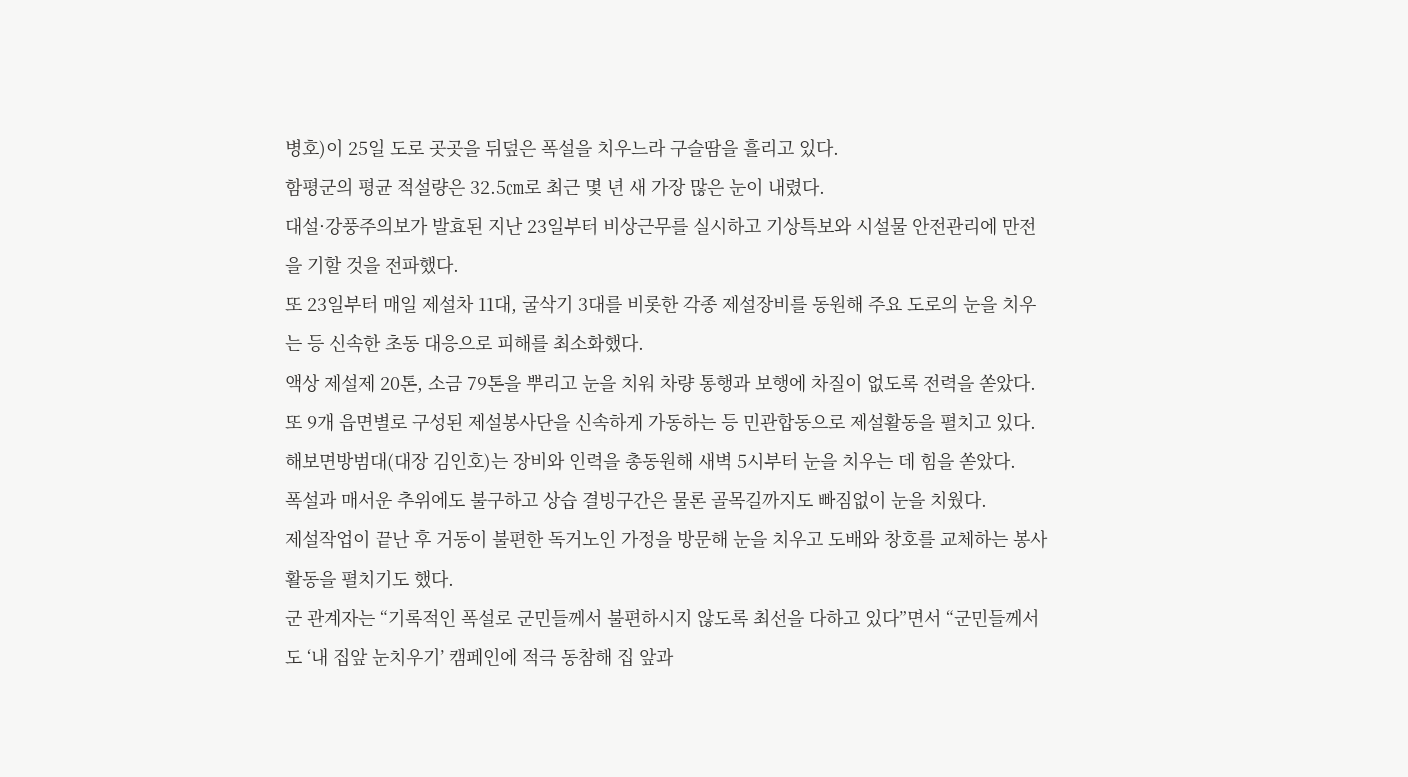병호)이 25일 도로 곳곳을 뒤덮은 폭설을 치우느라 구슬땀을 흘리고 있다.
함평군의 평균 적설량은 32.5㎝로 최근 몇 년 새 가장 많은 눈이 내렸다.
대설·강풍주의보가 발효된 지난 23일부터 비상근무를 실시하고 기상특보와 시설물 안전관리에 만전을 기할 것을 전파했다.
또 23일부터 매일 제설차 11대, 굴삭기 3대를 비롯한 각종 제설장비를 동원해 주요 도로의 눈을 치우는 등 신속한 초동 대응으로 피해를 최소화했다.
액상 제설제 20톤, 소금 79톤을 뿌리고 눈을 치워 차량 통행과 보행에 차질이 없도록 전력을 쏟았다.
또 9개 읍면별로 구성된 제설봉사단을 신속하게 가동하는 등 민관합동으로 제설활동을 펼치고 있다.
해보면방범대(대장 김인호)는 장비와 인력을 총동원해 새벽 5시부터 눈을 치우는 데 힘을 쏟았다.
폭설과 매서운 추위에도 불구하고 상습 결빙구간은 물론 골목길까지도 빠짐없이 눈을 치웠다.
제설작업이 끝난 후 거동이 불편한 독거노인 가정을 방문해 눈을 치우고 도배와 창호를 교체하는 봉사활동을 펼치기도 했다.
군 관계자는 “기록적인 폭설로 군민들께서 불편하시지 않도록 최선을 다하고 있다”면서 “군민들께서도 ‘내 집앞 눈치우기’ 캠페인에 적극 동참해 집 앞과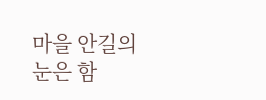마을 안길의 눈은 함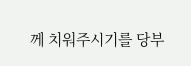께 치워주시기를 당부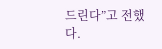드린다”고 전했다.